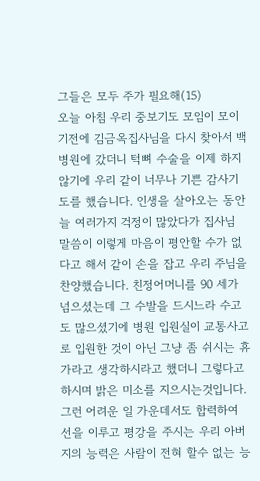그들은 모두 주가 필요해(15)
오늘 아침 우리 중보기도 모임이 모이기전에 김금옥집사님을 다시 찾아서 백병원에 갔더니 턱뼈 수술을 이제 하지 않기에 우리 같이 너무나 기쁜 감사기도를 했습니다. 인생을 살아오는 동안 늘 여러가지 걱정이 많았다가 집사님 말씀이 이렇게 마음이 평안할 수가 없다고 해서 같이 손을 잡고 우리 주님을 찬양했습니다. 친정어머니를 90 세가 넘으셨는데 그 수발을 드시느라 수고도 많으셨기에 병원 입원실이 교통사고로 입원한 것이 아닌 그냥 좀 쉬시는 휴가라고 생각하시라고 했더니 그렇다고 하시며 밝은 미소를 지으시는것입니다. 그런 어려운 일 가운데서도 합력하여 선을 이루고 평강을 주시는 우리 아버지의 능력은 사람이 전혀 할수 없는 능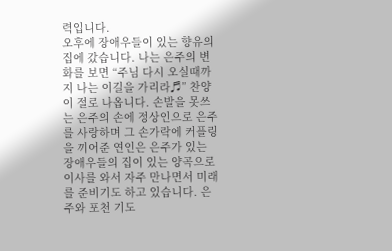력입니다.
오후에 장애우들이 있는 향유의 집에 갔습니다. 나는 은주의 변화를 보면 “주님 다시 오실때까지 나는 이길을 가리라♬” 찬양이 절로 나옵니다. 손발을 못쓰는 은주의 손에 정상인으로 은주를 사랑하며 그 손가락에 커플링을 끼어준 연인은 은주가 있는 장애우들의 집이 있는 양곡으로 이사를 와서 자주 만나면서 미래를 준비기도 하고 있습니다. 은주와 포천 기도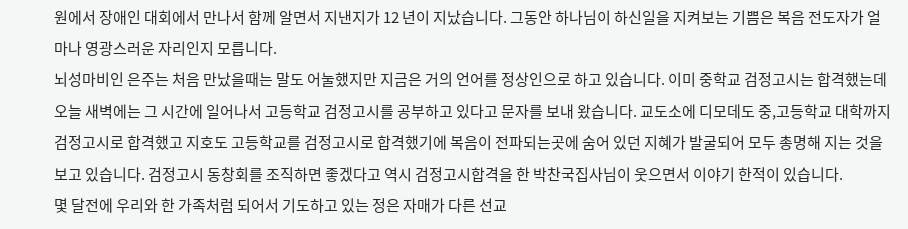원에서 장애인 대회에서 만나서 함께 알면서 지낸지가 12 년이 지났습니다. 그동안 하나님이 하신일을 지켜보는 기쁨은 복음 전도자가 얼마나 영광스러운 자리인지 모릅니다.
뇌성마비인 은주는 처음 만났을때는 말도 어눌했지만 지금은 거의 언어를 정상인으로 하고 있습니다. 이미 중학교 검정고시는 합격했는데 오늘 새벽에는 그 시간에 일어나서 고등학교 검정고시를 공부하고 있다고 문자를 보내 왔습니다. 교도소에 디모데도 중,고등학교 대학까지 검정고시로 합격했고 지호도 고등학교를 검정고시로 합격했기에 복음이 전파되는곳에 숨어 있던 지혜가 발굴되어 모두 총명해 지는 것을 보고 있습니다. 검정고시 동창회를 조직하면 좋겠다고 역시 검정고시합격을 한 박찬국집사님이 웃으면서 이야기 한적이 있습니다.
몇 달전에 우리와 한 가족처럼 되어서 기도하고 있는 정은 자매가 다른 선교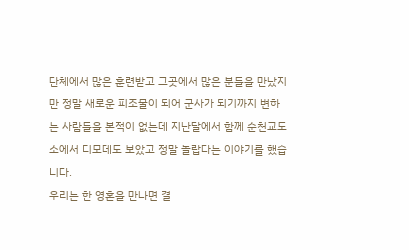단체에서 많은 훈련받고 그곳에서 많은 분들을 만났지만 정말 새로운 피조물이 되어 군사가 되기까지 변하는 사람들을 본적이 없는데 지난달에서 함께 순천교도소에서 디모데도 보았고 정말 놀랍다는 이야기를 했습니다.
우리는 한 영혼을 만나면 결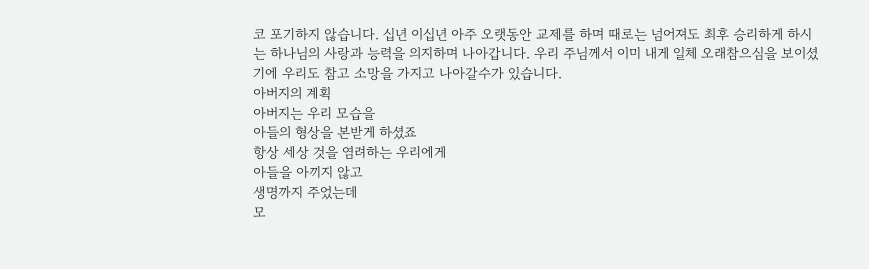코 포기하지 않습니다. 십년 이십년 아주 오랫동안 교제를 하며 때로는 넘어져도 최후 승리하게 하시는 하나님의 사랑과 능력을 의지하며 나아갑니다. 우리 주님께서 이미 내게 일체 오래참으심을 보이셨기에 우리도 참고 소망을 가지고 나아갈수가 있습니다.
아버지의 계획
아버지는 우리 모습을
아들의 형상을 본받게 하셨죠
항상 세상 것을 염려하는 우리에게
아들을 아끼지 않고
생명까지 주었는데
모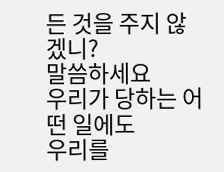든 것을 주지 않겠니?
말씀하세요
우리가 당하는 어떤 일에도
우리를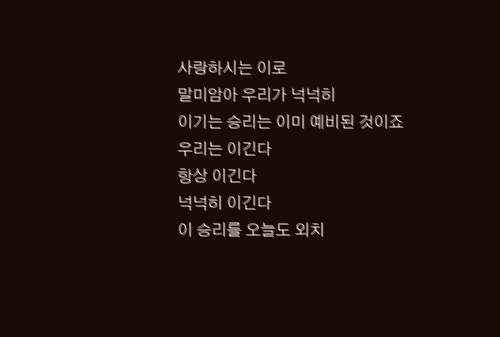사랑하시는 이로
말미암아 우리가 넉넉히
이기는 승리는 이미 예비된 것이죠
우리는 이긴다
항상 이긴다
넉넉히 이긴다
이 승리를 오늘도 외치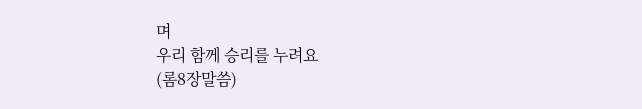며
우리 함께 승리를 누려요
(롬8장말씀)